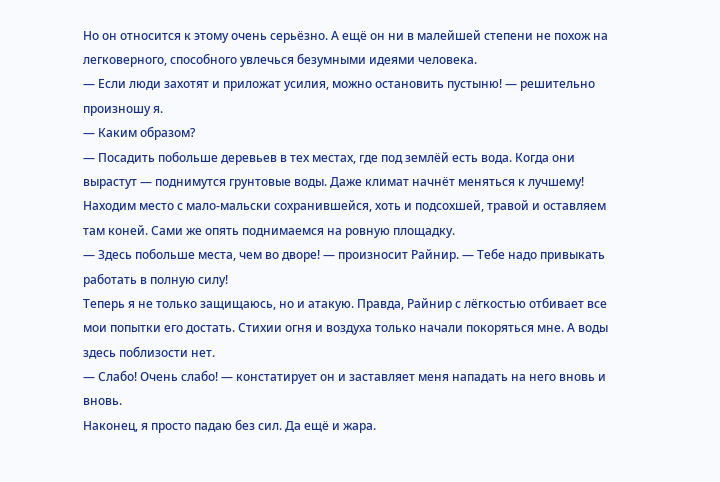Но он относится к этому очень серьёзно. А ещё он ни в малейшей степени не похож на легковерного, способного увлечься безумными идеями человека.
— Если люди захотят и приложат усилия, можно остановить пустыню! — решительно произношу я.
— Каким образом?
— Посадить побольше деревьев в тех местах, где под землёй есть вода. Когда они вырастут — поднимутся грунтовые воды. Даже климат начнёт меняться к лучшему!
Находим место с мало-мальски сохранившейся, хоть и подсохшей, травой и оставляем там коней. Сами же опять поднимаемся на ровную площадку.
— Здесь побольше места, чем во дворе! — произносит Райнир. — Тебе надо привыкать работать в полную силу!
Теперь я не только защищаюсь, но и атакую. Правда, Райнир с лёгкостью отбивает все мои попытки его достать. Стихии огня и воздуха только начали покоряться мне. А воды здесь поблизости нет.
— Слабо! Очень слабо! — констатирует он и заставляет меня нападать на него вновь и вновь.
Наконец, я просто падаю без сил. Да ещё и жара.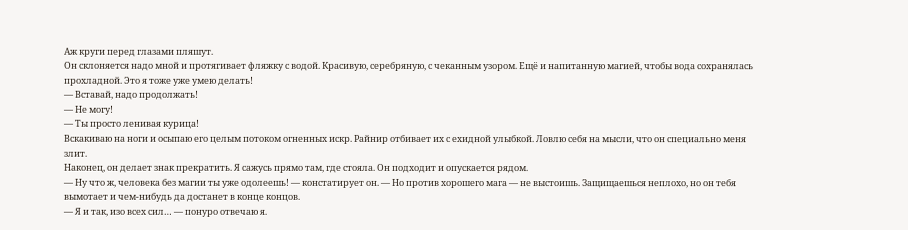Аж круги перед глазами пляшут.
Он склоняется надо мной и протягивает фляжку с водой. Красивую, серебряную, с чеканным узором. Ещё и напитанную магией, чтобы вода сохранялась прохладной. Это я тоже уже умею делать!
— Вставай, надо продолжать!
— Не могу!
— Ты просто ленивая курица!
Вскакиваю на ноги и осыпаю его целым потоком огненных искр. Райнир отбивает их с ехидной улыбкой. Ловлю себя на мысли, что он специально меня злит.
Наконец, он делает знак прекратить. Я сажусь прямо там, где стояла. Он подходит и опускается рядом.
— Ну что ж, человека без магии ты уже одолеешь! — констатирует он. — Но против хорошего мага — не выстоишь. Защищаешься неплохо, но он тебя вымотает и чем-нибудь да достанет в конце концов.
— Я и так, изо всех сил… — понуро отвечаю я.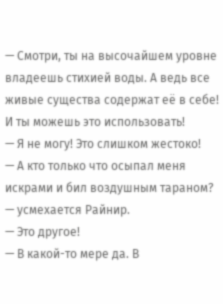— Смотри, ты на высочайшем уровне владеешь стихией воды. А ведь все живые существа содержат её в себе! И ты можешь это использовать!
— Я не могу! Это слишком жестоко!
— А кто только что осыпал меня искрами и бил воздушным тараном? — усмехается Райнир.
— Это другое!
— В какой-то мере да. В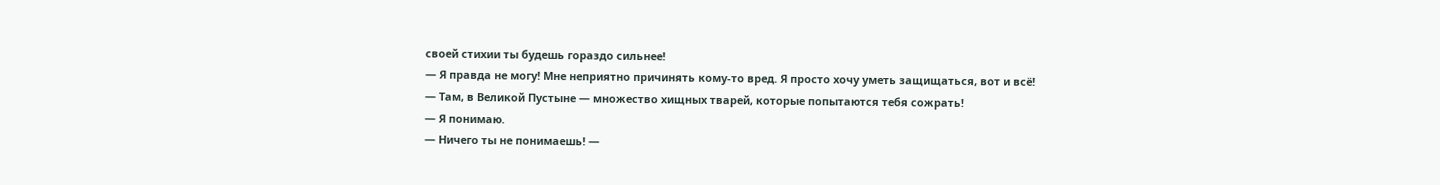своей стихии ты будешь гораздо сильнее!
— Я правда не могу! Мне неприятно причинять кому-то вред. Я просто хочу уметь защищаться, вот и всё!
— Там, в Великой Пустыне — множество хищных тварей, которые попытаются тебя сожрать!
— Я понимаю.
— Ничего ты не понимаешь! —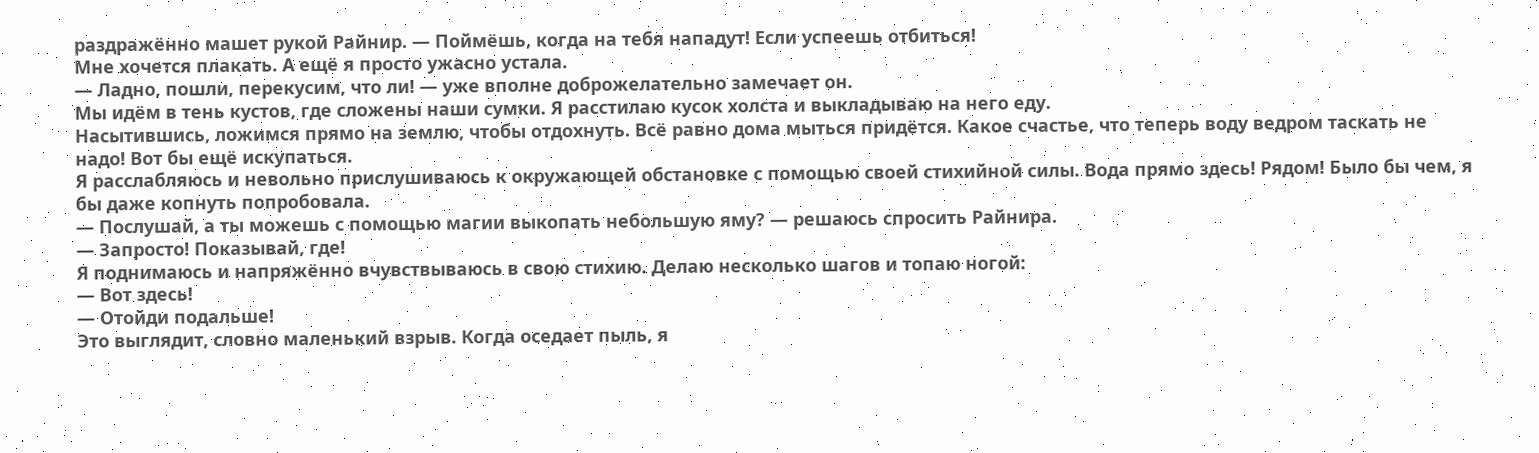раздражённо машет рукой Райнир. — Поймёшь, когда на тебя нападут! Если успеешь отбиться!
Мне хочется плакать. А ещё я просто ужасно устала.
— Ладно, пошли, перекусим, что ли! — уже вполне доброжелательно замечает он.
Мы идём в тень кустов, где сложены наши сумки. Я расстилаю кусок холста и выкладываю на него еду.
Насытившись, ложимся прямо на землю, чтобы отдохнуть. Всё равно дома мыться придётся. Какое счастье, что теперь воду ведром таскать не надо! Вот бы ещё искупаться.
Я расслабляюсь и невольно прислушиваюсь к окружающей обстановке с помощью своей стихийной силы. Вода прямо здесь! Рядом! Было бы чем, я бы даже копнуть попробовала.
— Послушай, а ты можешь с помощью магии выкопать небольшую яму? — решаюсь спросить Райнира.
— Запросто! Показывай, где!
Я поднимаюсь и напряжённо вчувствываюсь в свою стихию. Делаю несколько шагов и топаю ногой:
— Вот здесь!
— Отойди подальше!
Это выглядит, словно маленький взрыв. Когда оседает пыль, я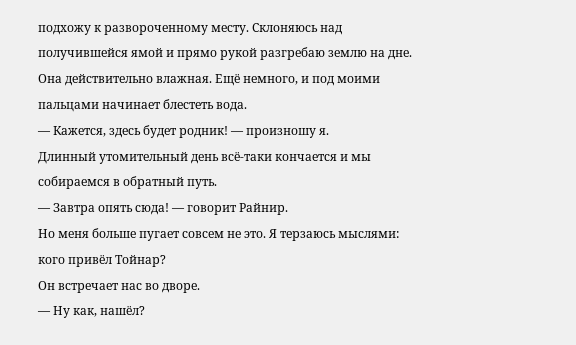подхожу к развороченному месту. Склоняюсь над получившейся ямой и прямо рукой разгребаю землю на дне. Она действительно влажная. Ещё немного, и под моими пальцами начинает блестеть вода.
— Кажется, здесь будет родник! — произношу я.
Длинный утомительный день всё-таки кончается и мы собираемся в обратный путь.
— Завтра опять сюда! — говорит Райнир.
Но меня больше пугает совсем не это. Я терзаюсь мыслями: кого привёл Тойнар?
Он встречает нас во дворе.
— Ну как, нашёл?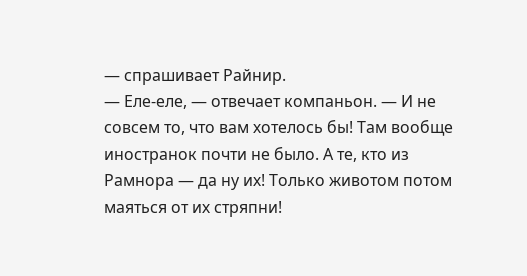— спрашивает Райнир.
— Еле-еле, — отвечает компаньон. — И не совсем то, что вам хотелось бы! Там вообще иностранок почти не было. А те, кто из Рамнора — да ну их! Только животом потом маяться от их стряпни!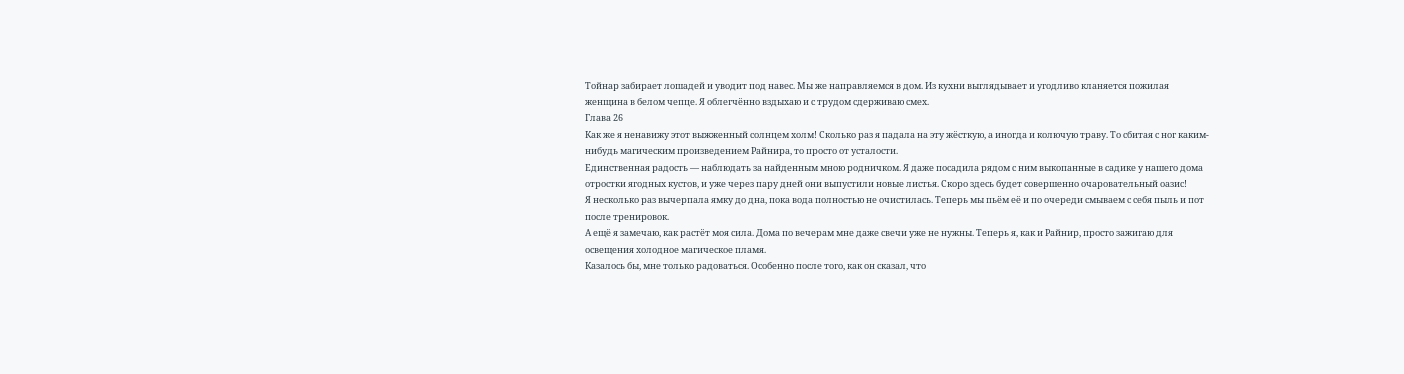Тойнар забирает лошадей и уводит под навес. Мы же направляемся в дом. Из кухни выглядывает и угодливо кланяется пожилая женщина в белом чепце. Я облегчённо вздыхаю и с трудом сдерживаю смех.
Глава 26
Как же я ненавижу этот выжженный солнцем холм! Сколько раз я падала на эту жёсткую, а иногда и колючую траву. То сбитая с ног каким-нибудь магическим произведением Райнира, то просто от усталости.
Единственная радость — наблюдать за найденным мною родничком. Я даже посадила рядом с ним выкопанные в садике у нашего дома отростки ягодных кустов, и уже через пару дней они выпустили новые листья. Скоро здесь будет совершенно очаровательный оазис!
Я несколько раз вычерпала ямку до дна, пока вода полностью не очистилась. Теперь мы пьём её и по очереди смываем с себя пыль и пот после тренировок.
А ещё я замечаю, как растёт моя сила. Дома по вечерам мне даже свечи уже не нужны. Теперь я, как и Райнир, просто зажигаю для освещения холодное магическое пламя.
Казалось бы, мне только радоваться. Особенно после того, как он сказал, что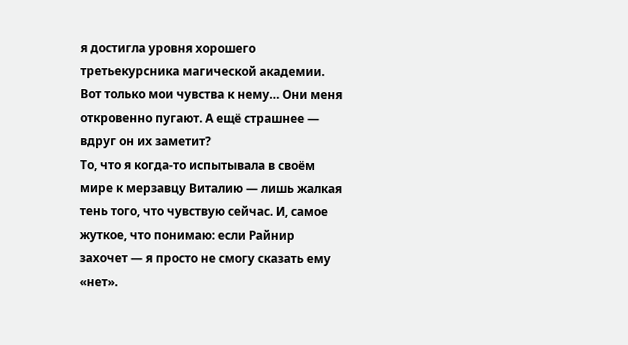я достигла уровня хорошего третьекурсника магической академии.
Вот только мои чувства к нему… Они меня откровенно пугают. А ещё страшнее — вдруг он их заметит?
То, что я когда-то испытывала в своём мире к мерзавцу Виталию — лишь жалкая тень того, что чувствую сейчас. И, самое жуткое, что понимаю: если Райнир захочет — я просто не смогу сказать ему «нет».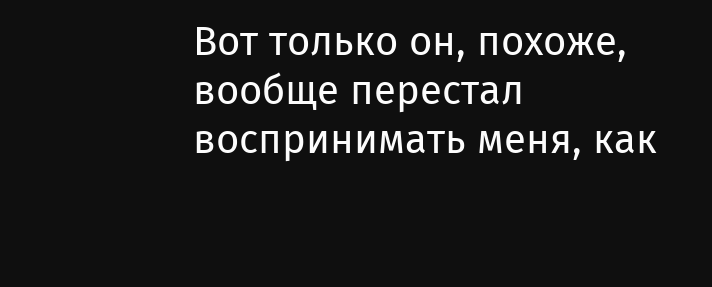Вот только он, похоже, вообще перестал воспринимать меня, как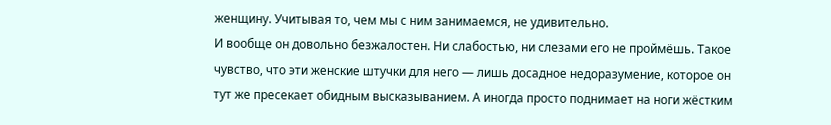женщину. Учитывая то, чем мы с ним занимаемся, не удивительно.
И вообще он довольно безжалостен. Ни слабостью, ни слезами его не проймёшь. Такое чувство, что эти женские штучки для него — лишь досадное недоразумение, которое он тут же пресекает обидным высказыванием. А иногда просто поднимает на ноги жёстким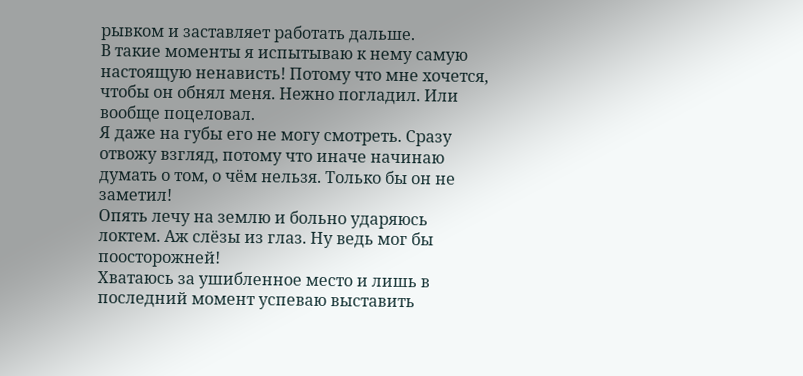рывком и заставляет работать дальше.
В такие моменты я испытываю к нему самую настоящую ненависть! Потому что мне хочется, чтобы он обнял меня. Нежно погладил. Или вообще поцеловал.
Я даже на губы его не могу смотреть. Сразу отвожу взгляд, потому что иначе начинаю думать о том, о чём нельзя. Только бы он не заметил!
Опять лечу на землю и больно ударяюсь локтем. Аж слёзы из глаз. Ну ведь мог бы поосторожней!
Хватаюсь за ушибленное место и лишь в последний момент успеваю выставить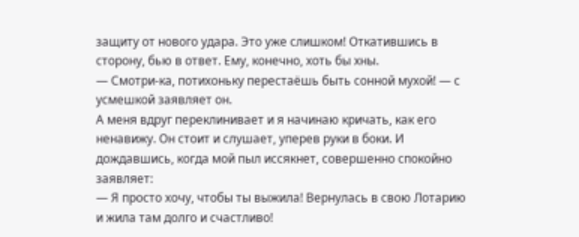защиту от нового удара. Это уже слишком! Откатившись в сторону, бью в ответ. Ему, конечно, хоть бы хны.
— Смотри-ка, потихоньку перестаёшь быть сонной мухой! — с усмешкой заявляет он.
А меня вдруг переклинивает и я начинаю кричать, как его ненавижу. Он стоит и слушает, уперев руки в боки. И дождавшись, когда мой пыл иссякнет, совершенно спокойно заявляет:
— Я просто хочу, чтобы ты выжила! Вернулась в свою Лотарию и жила там долго и счастливо!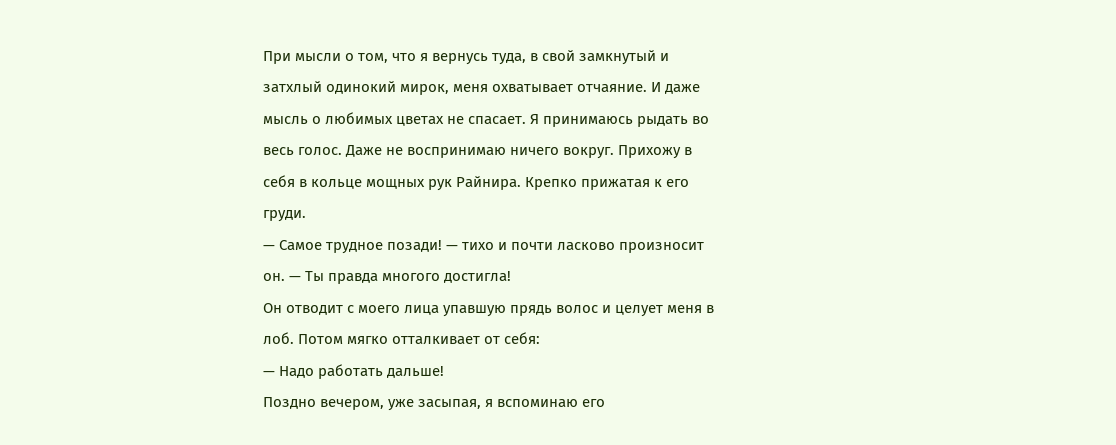При мысли о том, что я вернусь туда, в свой замкнутый и затхлый одинокий мирок, меня охватывает отчаяние. И даже мысль о любимых цветах не спасает. Я принимаюсь рыдать во весь голос. Даже не воспринимаю ничего вокруг. Прихожу в себя в кольце мощных рук Райнира. Крепко прижатая к его груди.
— Самое трудное позади! — тихо и почти ласково произносит он. — Ты правда многого достигла!
Он отводит с моего лица упавшую прядь волос и целует меня в лоб. Потом мягко отталкивает от себя:
— Надо работать дальше!
Поздно вечером, уже засыпая, я вспоминаю его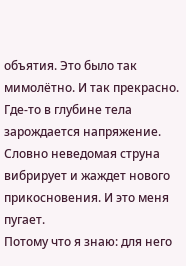объятия. Это было так мимолётно. И так прекрасно. Где-то в глубине тела зарождается напряжение. Словно неведомая струна вибрирует и жаждет нового прикосновения. И это меня пугает.
Потому что я знаю: для него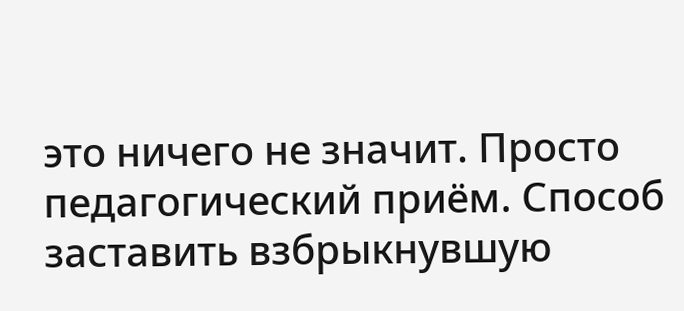это ничего не значит. Просто педагогический приём. Способ заставить взбрыкнувшую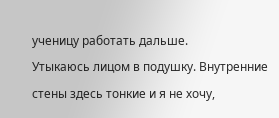ученицу работать дальше.
Утыкаюсь лицом в подушку. Внутренние стены здесь тонкие и я не хочу,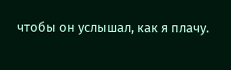чтобы он услышал, как я плачу.